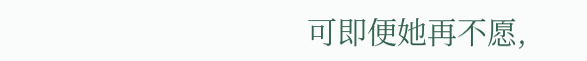可即便她再不愿,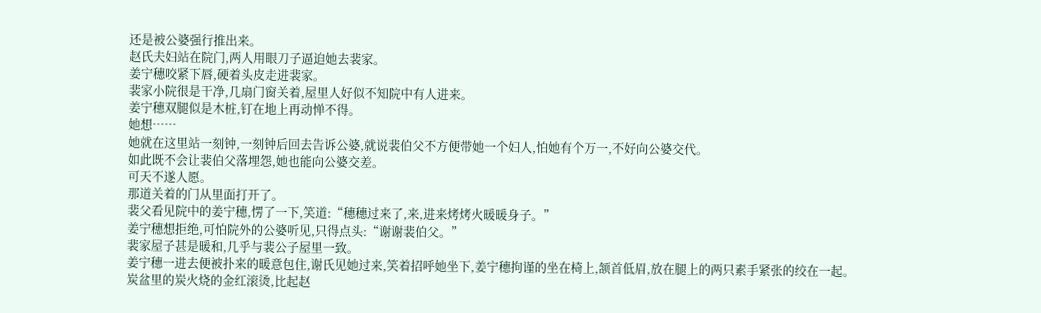还是被公婆强行推出来。
赵氏夫妇站在院门,两人用眼刀子逼迫她去裴家。
姜宁穗咬紧下唇,硬着头皮走进裴家。
裴家小院很是干净,几扇门窗关着,屋里人好似不知院中有人进来。
姜宁穗双腿似是木桩,钉在地上再动惮不得。
她想……
她就在这里站一刻钟,一刻钟后回去告诉公婆,就说裴伯父不方便带她一个妇人,怕她有个万一,不好向公婆交代。
如此既不会让裴伯父落埋怨,她也能向公婆交差。
可天不遂人愿。
那道关着的门从里面打开了。
裴父看见院中的姜宁穗,愣了一下,笑道:“穗穗过来了,来,进来烤烤火暖暖身子。”
姜宁穗想拒绝,可怕院外的公婆听见,只得点头:“谢谢裴伯父。”
裴家屋子甚是暖和,几乎与裴公子屋里一致。
姜宁穗一进去便被扑来的暖意包住,谢氏见她过来,笑着招呼她坐下,姜宁穗拘谨的坐在椅上,颔首低眉,放在腿上的两只素手紧张的绞在一起。
炭盆里的炭火烧的金红滚烫,比起赵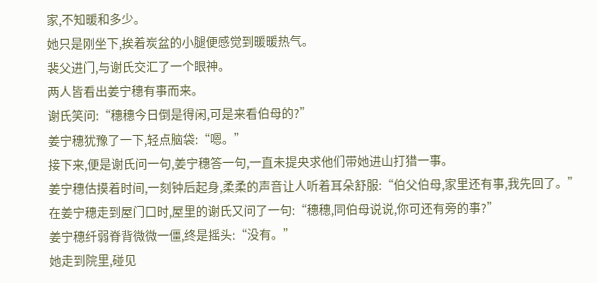家,不知暖和多少。
她只是刚坐下,挨着炭盆的小腿便感觉到暖暖热气。
裴父进门,与谢氏交汇了一个眼神。
两人皆看出姜宁穗有事而来。
谢氏笑问:“穗穗今日倒是得闲,可是来看伯母的?”
姜宁穗犹豫了一下,轻点脑袋:“嗯。”
接下来,便是谢氏问一句,姜宁穗答一句,一直未提央求他们带她进山打猎一事。
姜宁穗估摸着时间,一刻钟后起身,柔柔的声音让人听着耳朵舒服:“伯父伯母,家里还有事,我先回了。”
在姜宁穗走到屋门口时,屋里的谢氏又问了一句:“穗穗,同伯母说说,你可还有旁的事?”
姜宁穗纤弱脊背微微一僵,终是摇头:“没有。”
她走到院里,碰见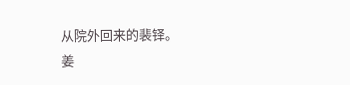从院外回来的裴铎。
姜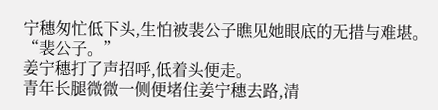宁穗匆忙低下头,生怕被裴公子瞧见她眼底的无措与难堪。
“裴公子。”
姜宁穗打了声招呼,低着头便走。
青年长腿微微一侧便堵住姜宁穗去路,清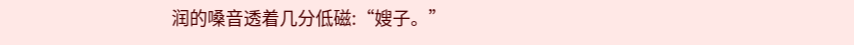润的嗓音透着几分低磁:“嫂子。”